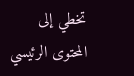تخطي إلى المحتوى الرئيسي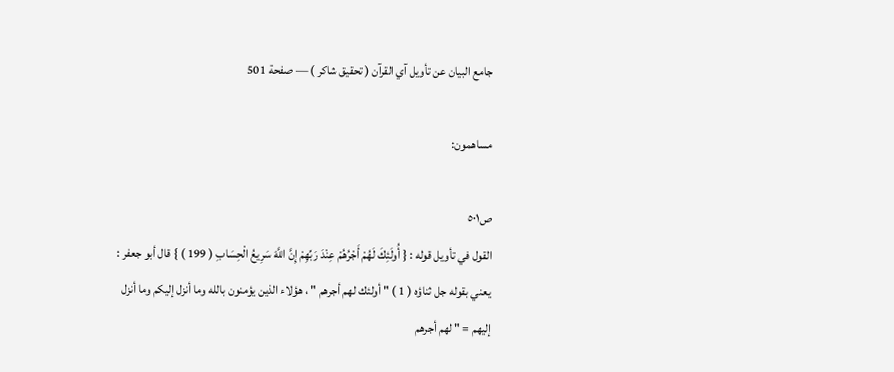جامع البيان عن تأويل آي القرآن ( تحقيق شاكر ) — صفحة 501

مساهمون:

ص٥٠١
القول في تأويل قوله : { أُولَئِكَ لَهُمْ أَجْرُهُمْ عِنْدَ رَبِّهِمْ إِنَّ اللَّهَ سَرِيعُ الْحِسَابِ ( 199 ) } قال أبو جعفر : يعني بقوله جل ثناؤه ( 1 ) " أولئك لهم أجرهم " ، هؤلاء الذين يؤمنون بالله وما أنزل إليكم وما أنزل إليهم = " لهم أجرهم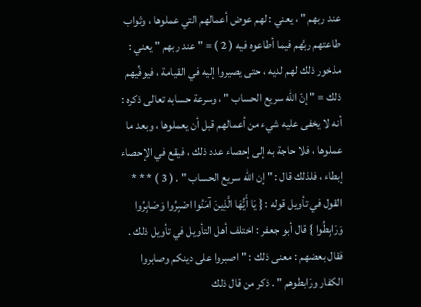عند ربهم " ، يعني : لهم عوض أعمالهم التي عملوها ، وثواب طاعتهم ربَّهم فيما أطاعوه فيه ( 2 ) = " عند ربهم " يعني : مذخور ذلك لهم لديه ، حتى يصيروا إليه في القيامة ، فيوفِّيهم ذلك = " إنّ الله سريع الحساب " ، وسرعة حسابه تعالى ذكره : أنه لا يخفى عليه شيء من أعمالهم قبل أن يعملوها ، وبعد ما عملوها ، فلا حاجة به إلى إحصاء عدد ذلك ، فيقع في الإحصاء إبطاء ، فلذلك قال : " إن الله سريع الحساب " . ( 3 ) * * * القول في تأويل قوله : { يَا أَيُّهَا الَّذِينَ آمَنُوا اصْبِرُوا وَصَابِرُوا وَرَابِطُوا } قال أبو جعفر : اختلف أهل التأويل في تأويل ذلك . فقال بعضهم : معنى ذلك : " اصبروا على دينكم وصابروا الكفار ورَابطوهم " . ذكر من قال ذلك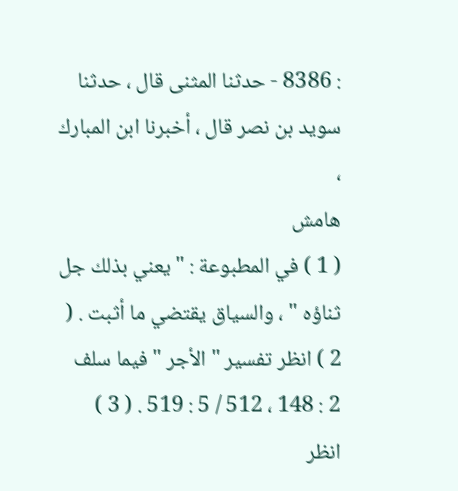: 8386 - حدثنا المثنى قال ، حدثنا سويد بن نصر قال ، أخبرنا ابن المبارك ،
هامش
( 1 ) في المطبوعة : " يعني بذلك جل ثناؤه " ، والسياق يقتضي ما أثبت . ( 2 ) انظر تفسير " الأجر " فيما سلف 2 : 148 ، 512 / 5 : 519 . ( 3 ) انظر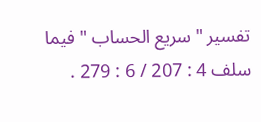تفسير " سريع الحساب " فيما سلف 4 : 207 / 6 : 279 .